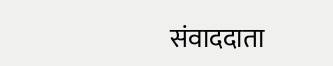संवाददाता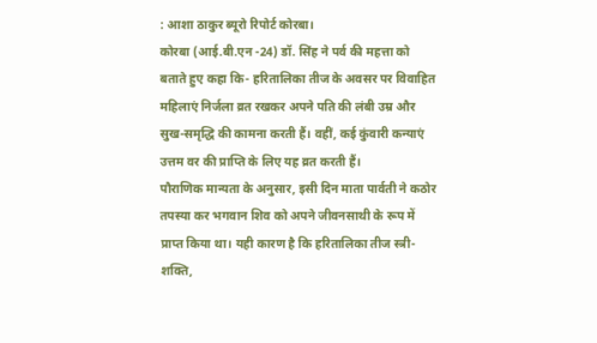: आशा ठाकुर ब्यूरो रिपोर्ट कोरबा।
कोरबा (आई.बी.एन -24) डॉ. सिंह ने पर्व की महत्ता को बताते हुए कहा कि- हरितालिका तीज के अवसर पर विवाहित महिलाएं निर्जला व्रत रखकर अपने पति की लंबी उम्र और सुख-समृद्धि की कामना करती हैं। वहीं, कई कुंवारी कन्याएं उत्तम वर की प्राप्ति के लिए यह व्रत करती हैं।
पौराणिक मान्यता के अनुसार, इसी दिन माता पार्वती ने कठोर तपस्या कर भगवान शिव को अपने जीवनसाथी के रूप में प्राप्त किया था। यही कारण है कि हरितालिका तीज स्त्री-शक्ति,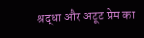श्रद्धा और अटूट प्रेम का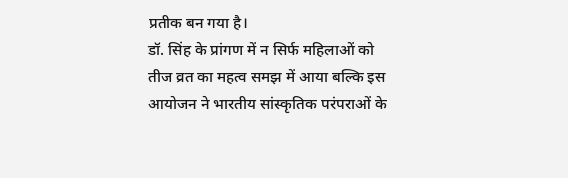प्रतीक बन गया है।
डॉ. सिंह के प्रांगण में न सिर्फ महिलाओं को तीज व्रत का महत्व समझ में आया बल्कि इस आयोजन ने भारतीय सांस्कृतिक परंपराओं के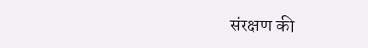संरक्षण की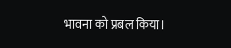भावना को प्रबल किया।